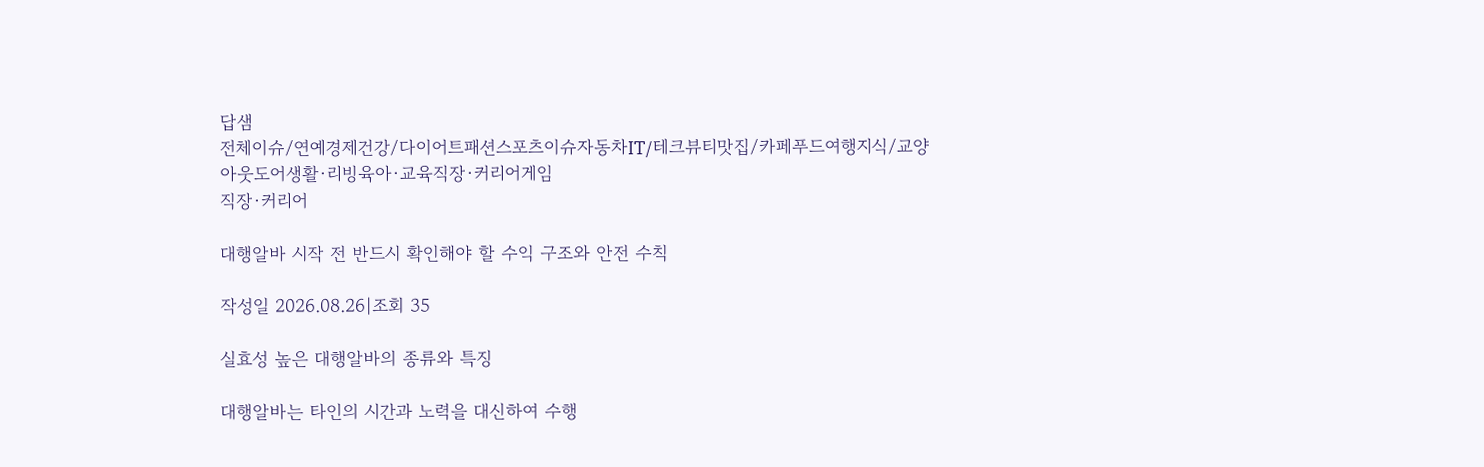답샘
전체이슈/연예경제건강/다이어트패션스포츠이슈자동차IT/테크뷰티맛집/카페푸드여행지식/교양아웃도어생활·리빙육아·교육직장·커리어게임
직장·커리어

대행알바 시작 전 반드시 확인해야 할 수익 구조와 안전 수칙

작성일 2026.08.26|조회 35

실효성 높은 대행알바의 종류와 특징

대행알바는 타인의 시간과 노력을 대신하여 수행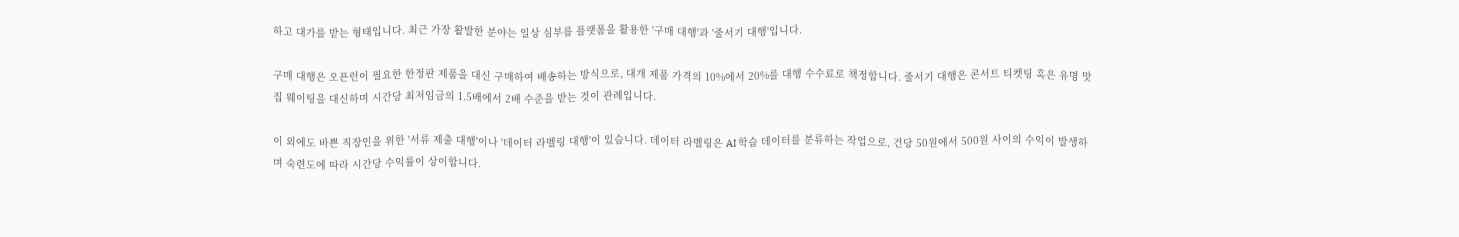하고 대가를 받는 형태입니다. 최근 가장 활발한 분야는 일상 심부름 플랫폼을 활용한 '구매 대행'과 '줄서기 대행'입니다.

구매 대행은 오픈런이 필요한 한정판 제품을 대신 구매하여 배송하는 방식으로, 대개 제품 가격의 10%에서 20%를 대행 수수료로 책정합니다. 줄서기 대행은 콘서트 티켓팅 혹은 유명 맛집 웨이팅을 대신하며 시간당 최저임금의 1.5배에서 2배 수준을 받는 것이 관례입니다.

이 외에도 바쁜 직장인을 위한 '서류 제출 대행'이나 '데이터 라벨링 대행'이 있습니다. 데이터 라벨링은 AI 학습 데이터를 분류하는 작업으로, 건당 50원에서 500원 사이의 수익이 발생하며 숙련도에 따라 시간당 수익률이 상이합니다.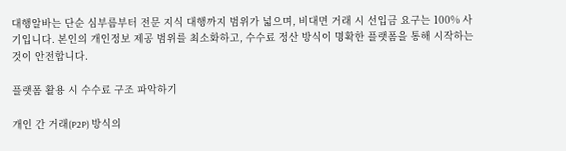대행알바는 단순 심부름부터 전문 지식 대행까지 범위가 넓으며, 비대면 거래 시 선입금 요구는 100% 사기입니다. 본인의 개인정보 제공 범위를 최소화하고, 수수료 정산 방식이 명확한 플랫폼을 통해 시작하는 것이 안전합니다.

플랫폼 활용 시 수수료 구조 파악하기

개인 간 거래(P2P) 방식의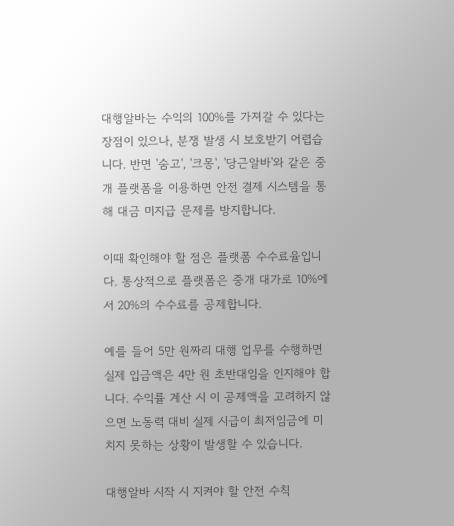대행알바는 수익의 100%를 가져갈 수 있다는 장점이 있으나, 분쟁 발생 시 보호받기 어렵습니다. 반면 '숨고', '크몽', '당근알바'와 같은 중개 플랫폼을 이용하면 안전 결제 시스템을 통해 대금 미지급 문제를 방지합니다.

이때 확인해야 할 점은 플랫폼 수수료율입니다. 통상적으로 플랫폼은 중개 대가로 10%에서 20%의 수수료를 공제합니다.

예를 들어 5만 원짜리 대행 업무를 수행하면 실제 입금액은 4만 원 초반대임을 인지해야 합니다. 수익률 계산 시 이 공제액을 고려하지 않으면 노동력 대비 실제 시급이 최저임금에 미치지 못하는 상황이 발생할 수 있습니다.

대행알바 시작 시 지켜야 할 안전 수칙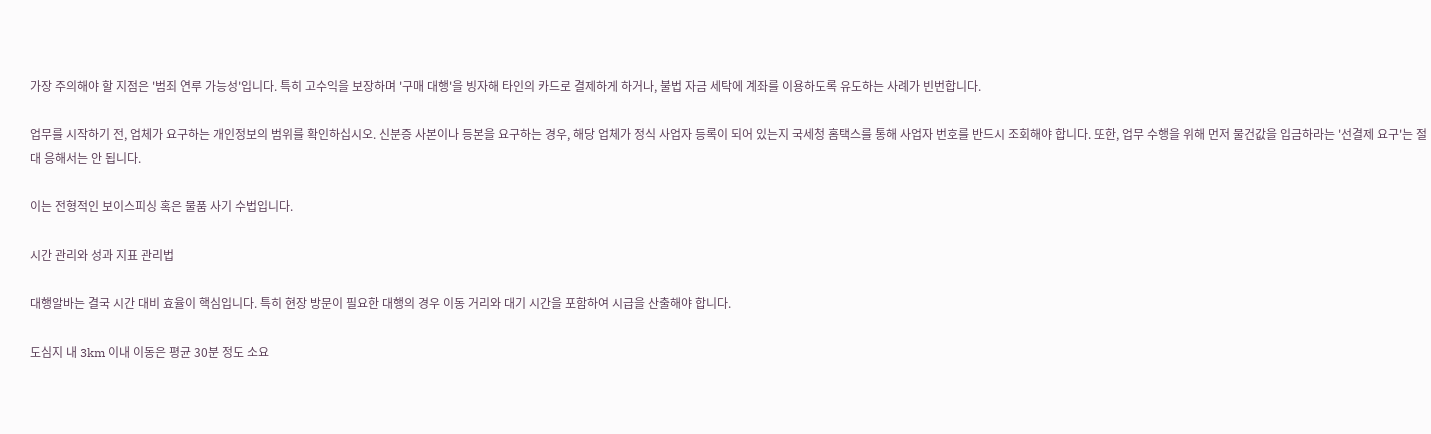가장 주의해야 할 지점은 '범죄 연루 가능성'입니다. 특히 고수익을 보장하며 '구매 대행'을 빙자해 타인의 카드로 결제하게 하거나, 불법 자금 세탁에 계좌를 이용하도록 유도하는 사례가 빈번합니다.

업무를 시작하기 전, 업체가 요구하는 개인정보의 범위를 확인하십시오. 신분증 사본이나 등본을 요구하는 경우, 해당 업체가 정식 사업자 등록이 되어 있는지 국세청 홈택스를 통해 사업자 번호를 반드시 조회해야 합니다. 또한, 업무 수행을 위해 먼저 물건값을 입금하라는 '선결제 요구'는 절대 응해서는 안 됩니다.

이는 전형적인 보이스피싱 혹은 물품 사기 수법입니다.

시간 관리와 성과 지표 관리법

대행알바는 결국 시간 대비 효율이 핵심입니다. 특히 현장 방문이 필요한 대행의 경우 이동 거리와 대기 시간을 포함하여 시급을 산출해야 합니다.

도심지 내 3km 이내 이동은 평균 30분 정도 소요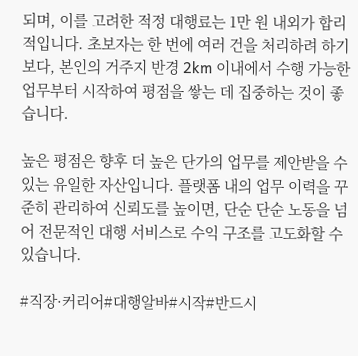되며, 이를 고려한 적정 대행료는 1만 원 내외가 합리적입니다. 초보자는 한 번에 여러 건을 처리하려 하기보다, 본인의 거주지 반경 2km 이내에서 수행 가능한 업무부터 시작하여 평점을 쌓는 데 집중하는 것이 좋습니다.

높은 평점은 향후 더 높은 단가의 업무를 제안받을 수 있는 유일한 자산입니다. 플랫폼 내의 업무 이력을 꾸준히 관리하여 신뢰도를 높이면, 단순 단순 노동을 넘어 전문적인 대행 서비스로 수익 구조를 고도화할 수 있습니다.

#직장·커리어#대행알바#시작#반드시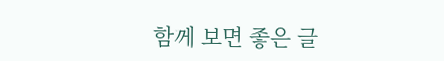함께 보면 좋은 글